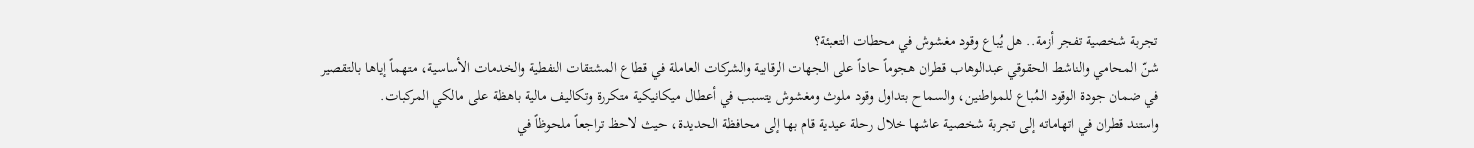تجربة شخصية تفجر أزمة.. هل يُباع وقود مغشوش في محطات التعبئة؟
شنّ المحامي والناشط الحقوقي عبدالوهاب قطران هجوماً حاداً على الجهات الرقابية والشركات العاملة في قطاع المشتقات النفطية والخدمات الأساسية، متهماً إياها بالتقصير في ضمان جودة الوقود المُباع للمواطنين، والسماح بتداول وقود ملوث ومغشوش يتسبب في أعطال ميكانيكية متكررة وتكاليف مالية باهظة على مالكي المركبات.
واستند قطران في اتهاماته إلى تجربة شخصية عاشها خلال رحلة عيدية قام بها إلى محافظة الحديدة، حيث لاحظ تراجعاً ملحوظاً في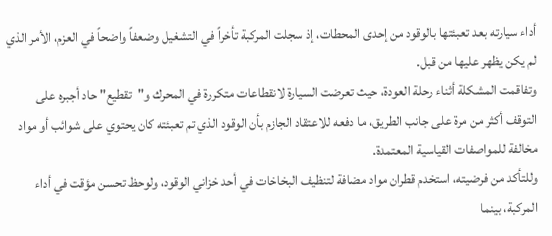أداء سيارته بعد تعبئتها بالوقود من إحدى المحطات، إذ سجلت المركبة تأخراً في التشغيل وضعفاً واضحاً في العزم، الأمر الذي لم يكن يظهر عليها من قبل.
وتفاقمت المشكلة أثناء رحلة العودة، حيث تعرضت السيارة لانقطاعات متكررة في المحرك و"تقطيع" حاد أجبره على التوقف أكثر من مرة على جانب الطريق، ما دفعه للاعتقاد الجازم بأن الوقود الذي تم تعبئته كان يحتوي على شوائب أو مواد مخالفة للمواصفات القياسية المعتمدة.
وللتأكد من فرضيته، استخدم قطران مواد مضافة لتنظيف البخاخات في أحد خزاني الوقود، ولوحظ تحسن مؤقت في أداء المركبة، بينما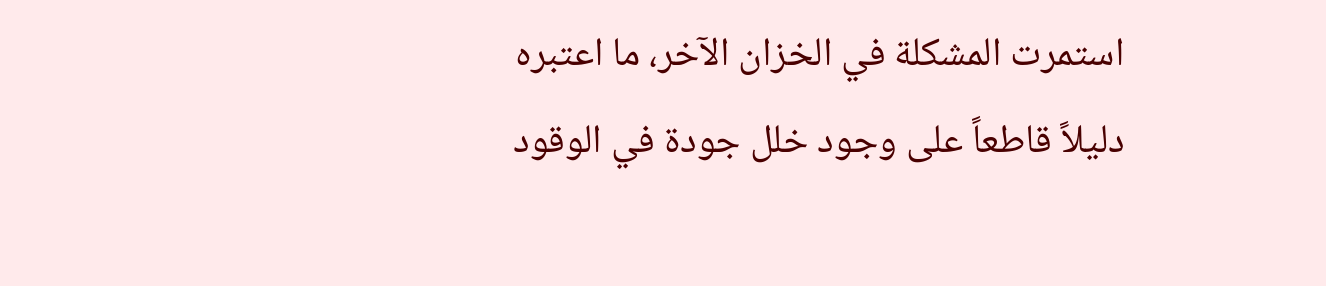استمرت المشكلة في الخزان الآخر، ما اعتبره دليلاً قاطعاً على وجود خلل جودة في الوقود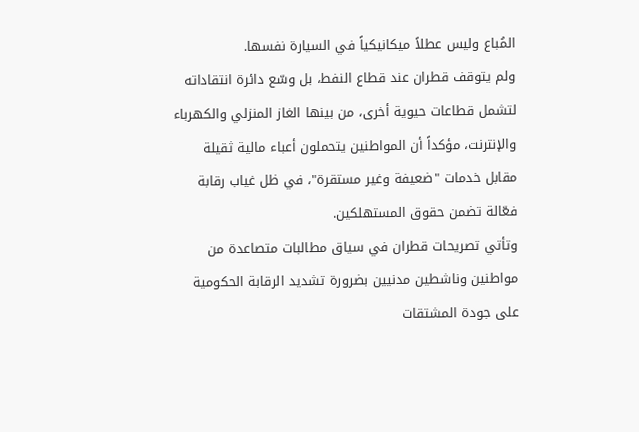المُباع وليس عطلاً ميكانيكياً في السيارة نفسها.
ولم يتوقف قطران عند قطاع النفط، بل وسّع دائرة انتقاداته لتشمل قطاعات حيوية أخرى، من بينها الغاز المنزلي والكهرباء والإنترنت، مؤكداً أن المواطنين يتحملون أعباء مالية ثقيلة مقابل خدمات "ضعيفة وغير مستقرة"، في ظل غياب رقابة فعّالة تضمن حقوق المستهلكين.
وتأتي تصريحات قطران في سياق مطالبات متصاعدة من مواطنين وناشطين مدنيين بضرورة تشديد الرقابة الحكومية على جودة المشتقات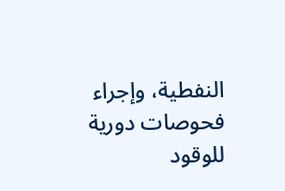النفطية، وإجراء فحوصات دورية للوقود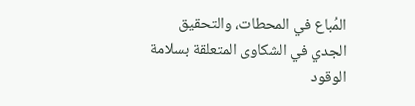المُباع في المحطات، والتحقيق الجدي في الشكاوى المتعلقة بسلامة الوقود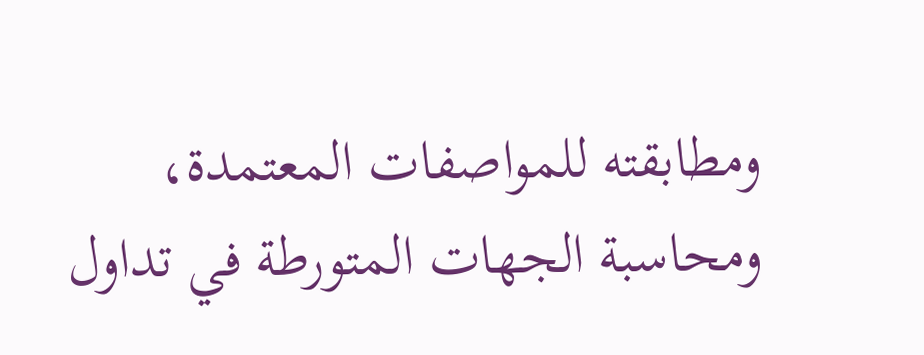ومطابقته للمواصفات المعتمدة، ومحاسبة الجهات المتورطة في تداول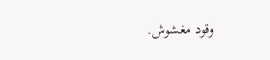وقود مغشوش.